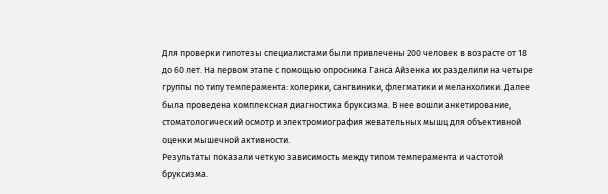Для проверки гипотезы специалистами были привлечены 200 человек в возрасте от 18 до 60 лет. На первом этапе с помощью опросника Ганса Айзенка их разделили на четыре группы по типу темперамента: холерики, сангвиники, флегматики и меланхолики. Далее была проведена комплексная диагностика бруксизма. В нее вошли анкетирование, стоматологический осмотр и электромиография жевательных мышц для объективной оценки мышечной активности.
Результаты показали четкую зависимость между типом темперамента и частотой бруксизма.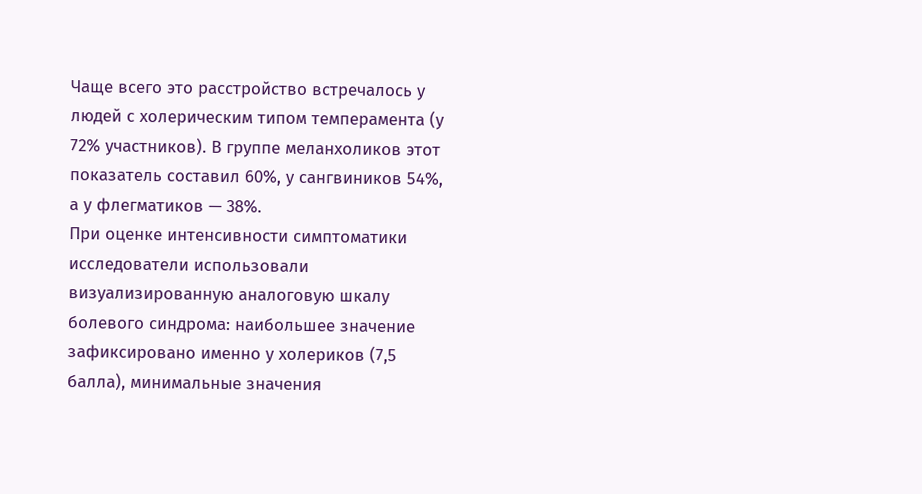Чаще всего это расстройство встречалось у людей с холерическим типом темперамента (у 72% участников). В группе меланхоликов этот показатель составил 60%, у сангвиников 54%, а у флегматиков — 38%.
При оценке интенсивности симптоматики исследователи использовали визуализированную аналоговую шкалу болевого синдрома: наибольшее значение зафиксировано именно у холериков (7,5 балла), минимальные значения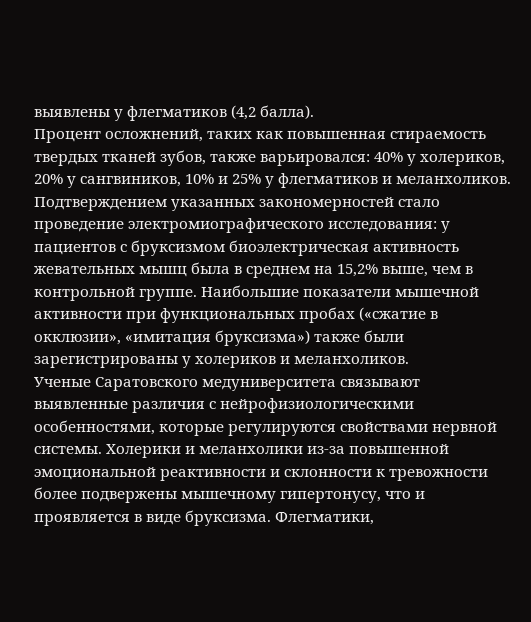выявлены у флегматиков (4,2 балла).
Процент осложнений, таких как повышенная стираемость твердых тканей зубов, также варьировался: 40% у холериков, 20% у сангвиников, 10% и 25% у флегматиков и меланхоликов.
Подтверждением указанных закономерностей стало проведение электромиографического исследования: у пациентов с бруксизмом биоэлектрическая активность жевательных мышц была в среднем на 15,2% выше, чем в контрольной группе. Наибольшие показатели мышечной активности при функциональных пробах («сжатие в окклюзии», «имитация бруксизма») также были зарегистрированы у холериков и меланхоликов.
Ученые Саратовского медуниверситета связывают выявленные различия с нейрофизиологическими особенностями, которые регулируются свойствами нервной системы. Холерики и меланхолики из-за повышенной эмоциональной реактивности и склонности к тревожности более подвержены мышечному гипертонусу, что и проявляется в виде бруксизма. Флегматики,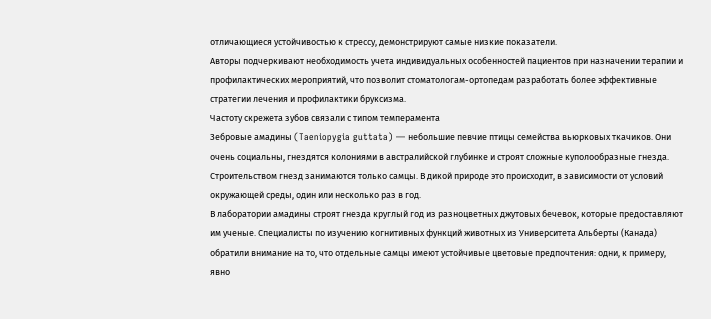отличающиеся устойчивостью к стрессу, демонстрируют самые низкие показатели.
Авторы подчеркивают необходимость учета индивидуальных особенностей пациентов при назначении терапии и профилактических мероприятий, что позволит стоматологам-ортопедам разработать более эффективные стратегии лечения и профилактики бруксизма.
Частоту скрежета зубов связали с типом темперамента
Зебровые амадины (Taeniopygia guttata) — небольшие певчие птицы семейства вьюрковых ткачиков. Они очень социальны, гнездятся колониями в австралийской глубинке и строят сложные куполообразные гнезда. Строительством гнезд занимаются только самцы. В дикой природе это происходит, в зависимости от условий окружающей среды, один или несколько раз в год.
В лаборатории амадины строят гнезда круглый год из разноцветных джутовых бечевок, которые предоставляют им ученые. Специалисты по изучению когнитивных функций животных из Университета Альберты (Канада) обратили внимание на то, что отдельные самцы имеют устойчивые цветовые предпочтения: одни, к примеру, явно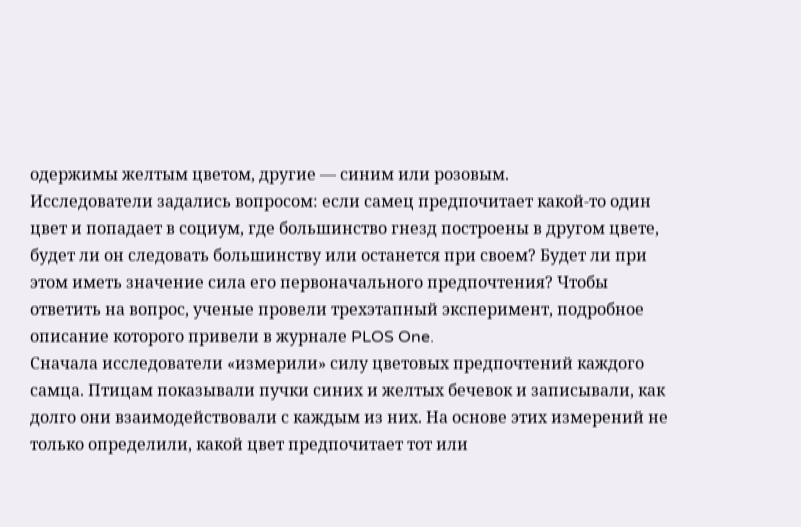одержимы желтым цветом, другие — синим или розовым.
Исследователи задались вопросом: если самец предпочитает какой-то один цвет и попадает в социум, где большинство гнезд построены в другом цвете, будет ли он следовать большинству или останется при своем? Будет ли при этом иметь значение сила его первоначального предпочтения? Чтобы ответить на вопрос, ученые провели трехэтапный эксперимент, подробное описание которого привели в журнале PLOS One.
Сначала исследователи «измерили» силу цветовых предпочтений каждого самца. Птицам показывали пучки синих и желтых бечевок и записывали, как долго они взаимодействовали с каждым из них. На основе этих измерений не только определили, какой цвет предпочитает тот или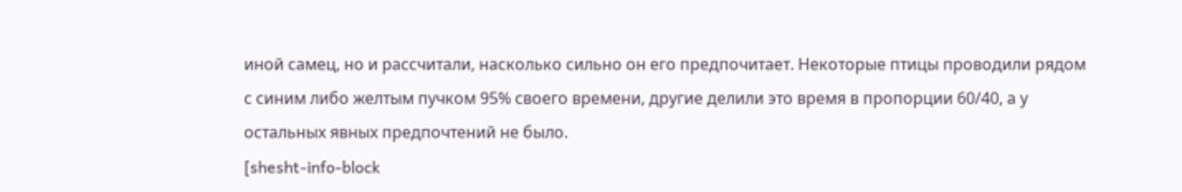иной самец, но и рассчитали, насколько сильно он его предпочитает. Некоторые птицы проводили рядом с синим либо желтым пучком 95% своего времени, другие делили это время в пропорции 60/40, а у остальных явных предпочтений не было.
[shesht-info-block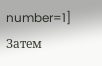number=1]
Затем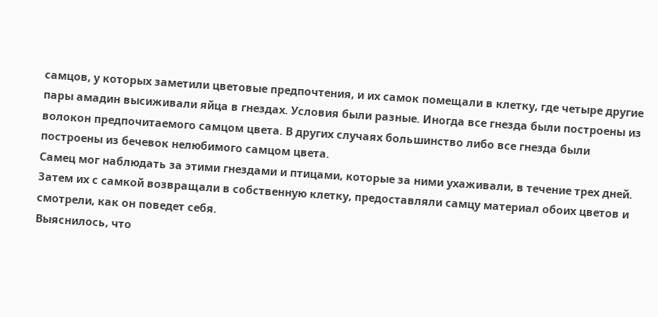самцов, у которых заметили цветовые предпочтения, и их самок помещали в клетку, где четыре другие пары амадин высиживали яйца в гнездах. Условия были разные. Иногда все гнезда были построены из волокон предпочитаемого самцом цвета. В других случаях большинство либо все гнезда были построены из бечевок нелюбимого самцом цвета.
Самец мог наблюдать за этими гнездами и птицами, которые за ними ухаживали, в течение трех дней. Затем их с самкой возвращали в собственную клетку, предоставляли самцу материал обоих цветов и смотрели, как он поведет себя.
Выяснилось, что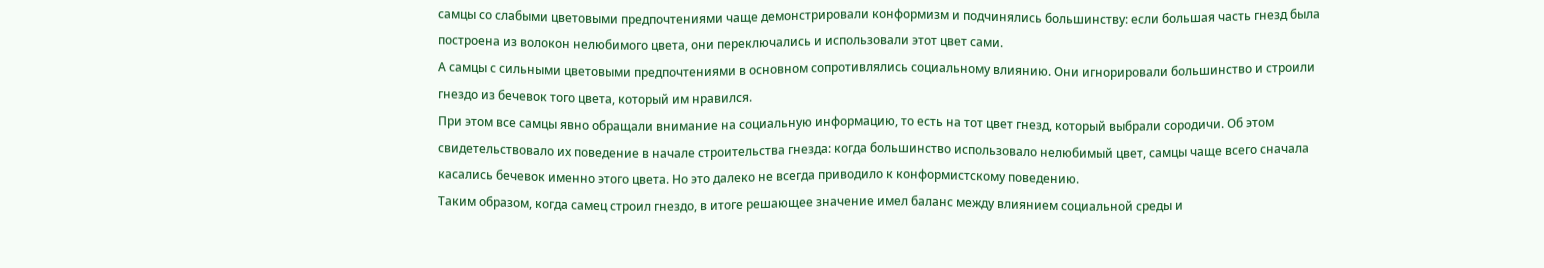самцы со слабыми цветовыми предпочтениями чаще демонстрировали конформизм и подчинялись большинству: если большая часть гнезд была построена из волокон нелюбимого цвета, они переключались и использовали этот цвет сами.
А самцы с сильными цветовыми предпочтениями в основном сопротивлялись социальному влиянию. Они игнорировали большинство и строили гнездо из бечевок того цвета, который им нравился.
При этом все самцы явно обращали внимание на социальную информацию, то есть на тот цвет гнезд, который выбрали сородичи. Об этом свидетельствовало их поведение в начале строительства гнезда: когда большинство использовало нелюбимый цвет, самцы чаще всего сначала касались бечевок именно этого цвета. Но это далеко не всегда приводило к конформистскому поведению.
Таким образом, когда самец строил гнездо, в итоге решающее значение имел баланс между влиянием социальной среды и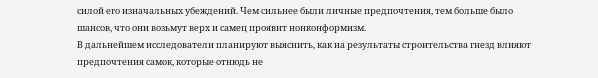силой его изначальных убеждений. Чем сильнее были личные предпочтения, тем больше было шансов, что они возьмут верх и самец проявит нонконформизм.
В дальнейшем исследователи планируют выяснить, как на результаты строительства гнезд влияют предпочтения самок, которые отнюдь не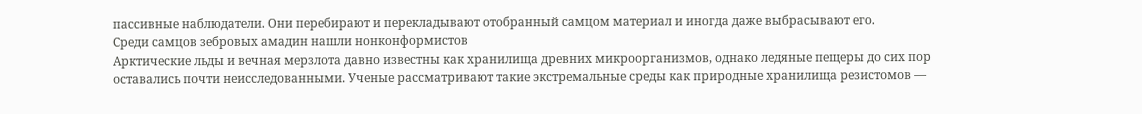пассивные наблюдатели. Они перебирают и перекладывают отобранный самцом материал и иногда даже выбрасывают его.
Среди самцов зебровых амадин нашли нонконформистов
Арктические льды и вечная мерзлота давно известны как хранилища древних микроорганизмов, однако ледяные пещеры до сих пор оставались почти неисследованными. Ученые рассматривают такие экстремальные среды как природные хранилища резистомов —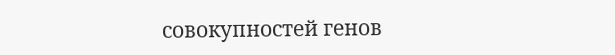совокупностей генов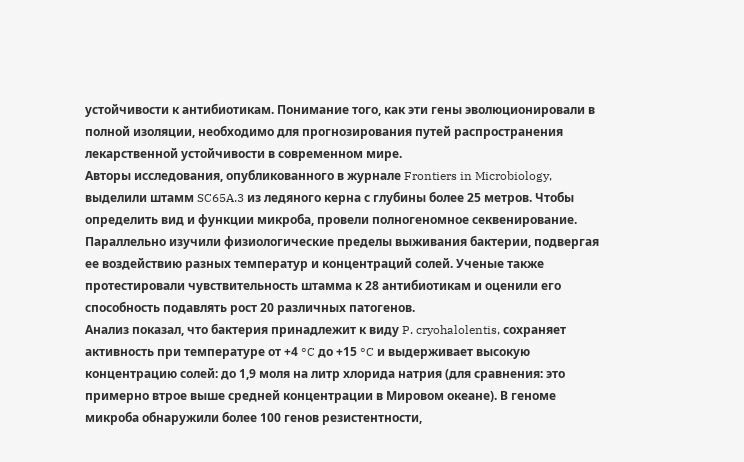устойчивости к антибиотикам. Понимание того, как эти гены эволюционировали в полной изоляции, необходимо для прогнозирования путей распространения лекарственной устойчивости в современном мире.
Авторы исследования, опубликованного в журнале Frontiers in Microbiology, выделили штамм SC65A.3 из ледяного керна с глубины более 25 метров. Чтобы определить вид и функции микроба, провели полногеномное секвенирование. Параллельно изучили физиологические пределы выживания бактерии, подвергая ее воздействию разных температур и концентраций солей. Ученые также протестировали чувствительность штамма к 28 антибиотикам и оценили его способность подавлять рост 20 различных патогенов.
Анализ показал, что бактерия принадлежит к виду P. cryohalolentis, сохраняет активность при температуре от +4 °C до +15 °C и выдерживает высокую концентрацию солей: до 1,9 моля на литр хлорида натрия (для сравнения: это примерно втрое выше средней концентрации в Мировом океане). В геноме микроба обнаружили более 100 генов резистентности,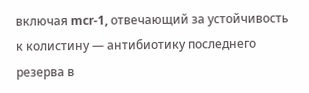включая mcr-1, отвечающий за устойчивость к колистину — антибиотику последнего резерва в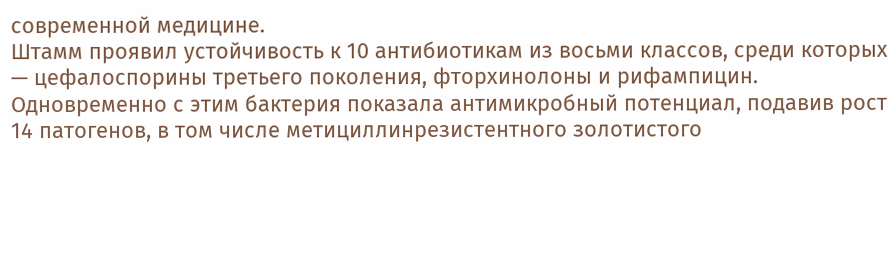современной медицине.
Штамм проявил устойчивость к 10 антибиотикам из восьми классов, среди которых — цефалоспорины третьего поколения, фторхинолоны и рифампицин. Одновременно с этим бактерия показала антимикробный потенциал, подавив рост 14 патогенов, в том числе метициллинрезистентного золотистого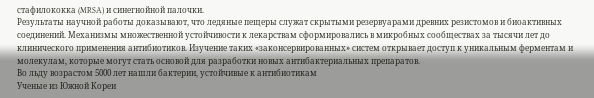стафилококка (MRSA) и синегнойной палочки.
Результаты научной работы доказывают, что ледяные пещеры служат скрытыми резервуарами древних резистомов и биоактивных соединений. Механизмы множественной устойчивости к лекарствам сформировались в микробных сообществах за тысячи лет до клинического применения антибиотиков. Изучение таких «законсервированных» систем открывает доступ к уникальным ферментам и молекулам, которые могут стать основой для разработки новых антибактериальных препаратов.
Во льду возрастом 5000 лет нашли бактерии, устойчивые к антибиотикам
Ученые из Южной Кореи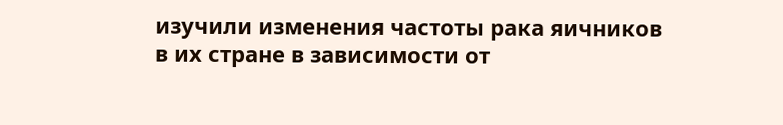изучили изменения частоты рака яичников в их стране в зависимости от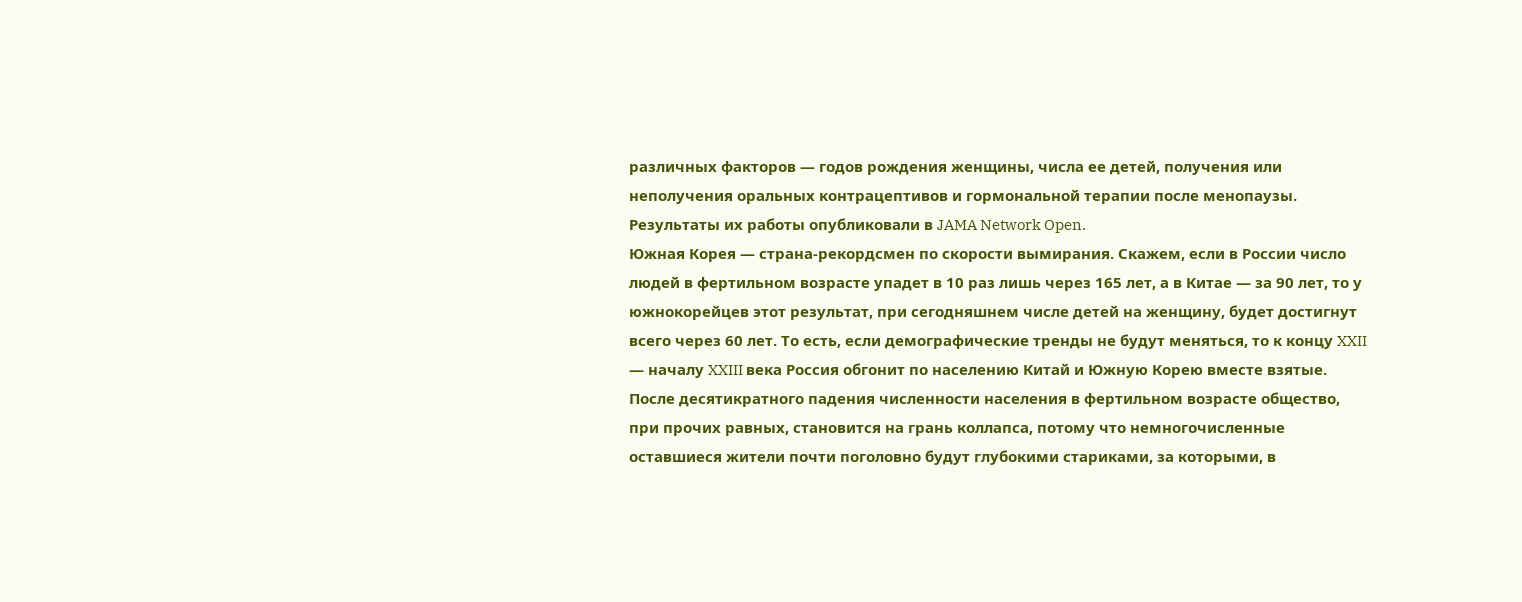различных факторов — годов рождения женщины, числа ее детей, получения или неполучения оральных контрацептивов и гормональной терапии после менопаузы. Результаты их работы опубликовали в JAMA Network Open.
Южная Корея — страна-рекордсмен по скорости вымирания. Скажем, если в России число людей в фертильном возрасте упадет в 10 раз лишь через 165 лет, а в Китае — за 90 лет, то у южнокорейцев этот результат, при сегодняшнем числе детей на женщину, будет достигнут всего через 60 лет. То есть, если демографические тренды не будут меняться, то к концу XXII — началу XXIII века Россия обгонит по населению Китай и Южную Корею вместе взятые.
После десятикратного падения численности населения в фертильном возрасте общество, при прочих равных, становится на грань коллапса, потому что немногочисленные оставшиеся жители почти поголовно будут глубокими стариками, за которыми, в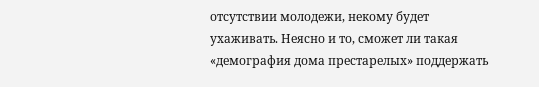отсутствии молодежи, некому будет ухаживать. Неясно и то, сможет ли такая «демография дома престарелых» поддержать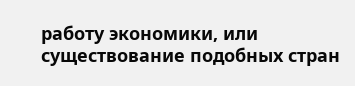работу экономики, или существование подобных стран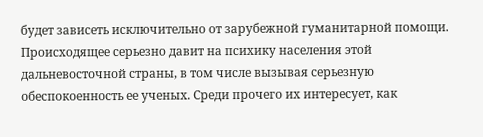будет зависеть исключительно от зарубежной гуманитарной помощи.
Происходящее серьезно давит на психику населения этой дальневосточной страны, в том числе вызывая серьезную обеспокоенность ее ученых. Среди прочего их интересует, как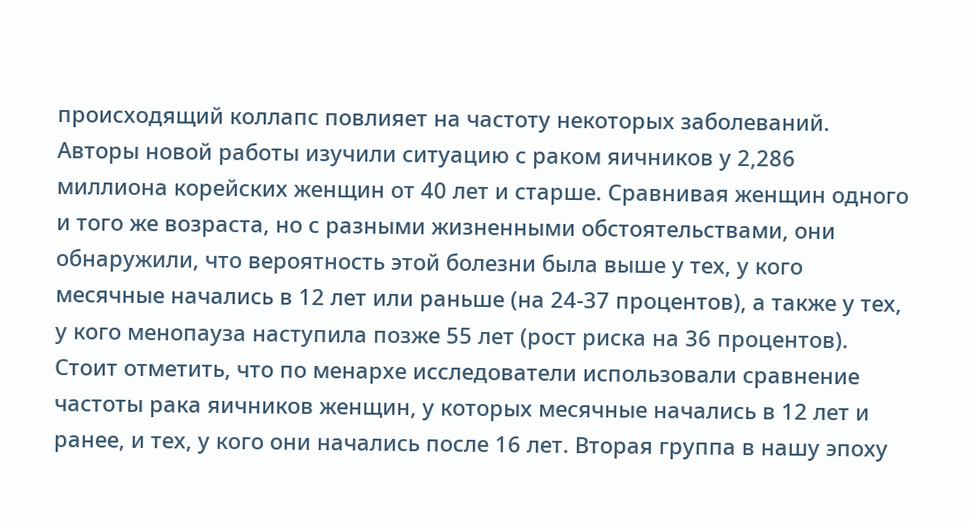происходящий коллапс повлияет на частоту некоторых заболеваний.
Авторы новой работы изучили ситуацию с раком яичников у 2,286 миллиона корейских женщин от 40 лет и старше. Сравнивая женщин одного и того же возраста, но с разными жизненными обстоятельствами, они обнаружили, что вероятность этой болезни была выше у тех, у кого месячные начались в 12 лет или раньше (на 24-37 процентов), а также у тех, у кого менопауза наступила позже 55 лет (рост риска на 36 процентов). Стоит отметить, что по менархе исследователи использовали сравнение частоты рака яичников женщин, у которых месячные начались в 12 лет и ранее, и тех, у кого они начались после 16 лет. Вторая группа в нашу эпоху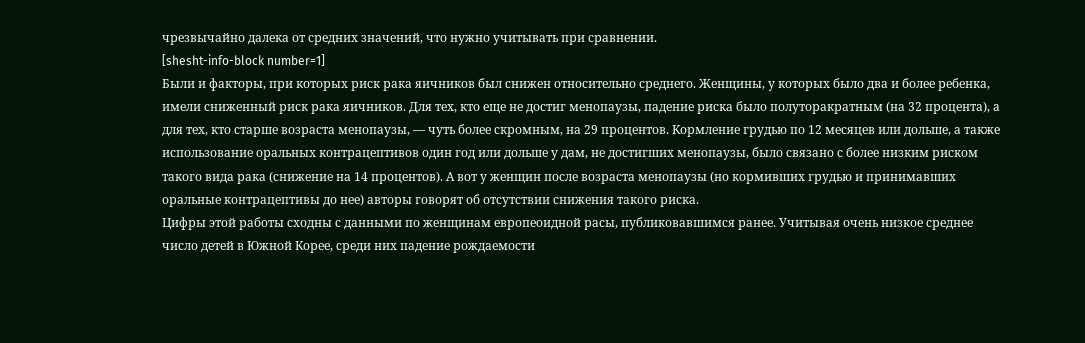чрезвычайно далека от средних значений, что нужно учитывать при сравнении.
[shesht-info-block number=1]
Были и факторы, при которых риск рака яичников был снижен относительно среднего. Женщины, у которых было два и более ребенка, имели сниженный риск рака яичников. Для тех, кто еще не достиг менопаузы, падение риска было полуторакратным (на 32 процента), а для тех, кто старше возраста менопаузы, — чуть более скромным, на 29 процентов. Кормление грудью по 12 месяцев или дольше, а также использование оральных контрацептивов один год или дольше у дам, не достигших менопаузы, было связано с более низким риском такого вида рака (снижение на 14 процентов). А вот у женщин после возраста менопаузы (но кормивших грудью и принимавших оральные контрацептивы до нее) авторы говорят об отсутствии снижения такого риска.
Цифры этой работы сходны с данными по женщинам европеоидной расы, публиковавшимся ранее. Учитывая очень низкое среднее число детей в Южной Корее, среди них падение рождаемости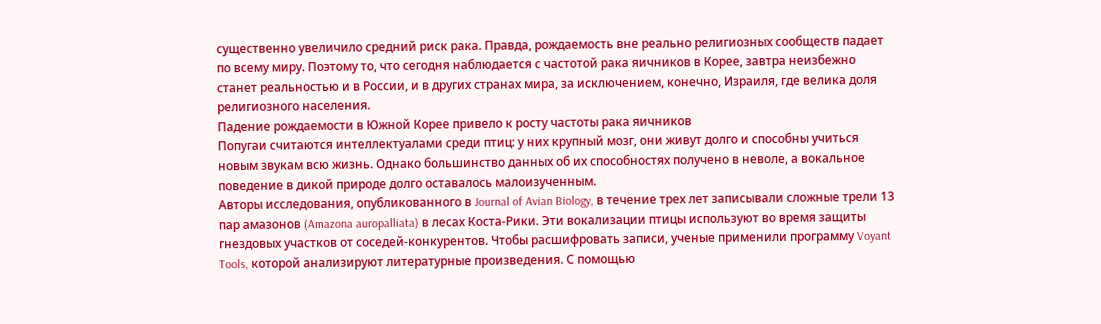существенно увеличило средний риск рака. Правда, рождаемость вне реально религиозных сообществ падает по всему миру. Поэтому то, что сегодня наблюдается с частотой рака яичников в Корее, завтра неизбежно станет реальностью и в России, и в других странах мира, за исключением, конечно, Израиля, где велика доля религиозного населения.
Падение рождаемости в Южной Корее привело к росту частоты рака яичников
Попугаи считаются интеллектуалами среди птиц: у них крупный мозг, они живут долго и способны учиться новым звукам всю жизнь. Однако большинство данных об их способностях получено в неволе, а вокальное поведение в дикой природе долго оставалось малоизученным.
Авторы исследования, опубликованного в Journal of Avian Biology, в течение трех лет записывали сложные трели 13 пар амазонов (Amazona auropalliata) в лесах Коста-Рики. Эти вокализации птицы используют во время защиты гнездовых участков от соседей-конкурентов. Чтобы расшифровать записи, ученые применили программу Voyant Tools, которой анализируют литературные произведения. С помощью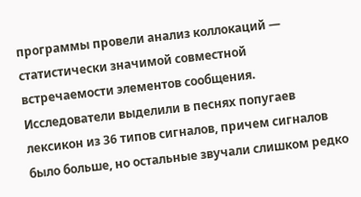программы провели анализ коллокаций — статистически значимой совместной встречаемости элементов сообщения.
Исследователи выделили в песнях попугаев лексикон из 36 типов сигналов, причем сигналов было больше, но остальные звучали слишком редко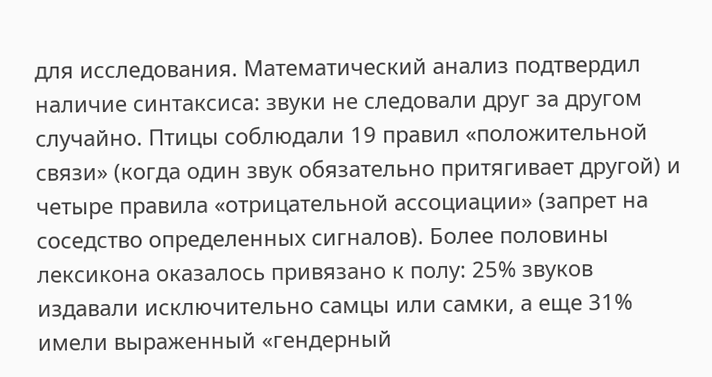для исследования. Математический анализ подтвердил наличие синтаксиса: звуки не следовали друг за другом случайно. Птицы соблюдали 19 правил «положительной связи» (когда один звук обязательно притягивает другой) и четыре правила «отрицательной ассоциации» (запрет на соседство определенных сигналов). Более половины лексикона оказалось привязано к полу: 25% звуков издавали исключительно самцы или самки, а еще 31% имели выраженный «гендерный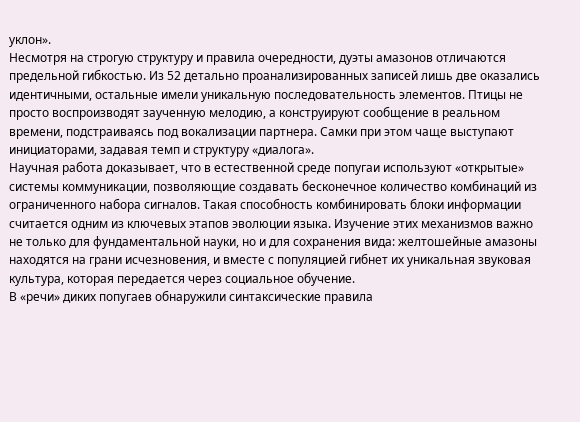уклон».
Несмотря на строгую структуру и правила очередности, дуэты амазонов отличаются предельной гибкостью. Из 52 детально проанализированных записей лишь две оказались идентичными, остальные имели уникальную последовательность элементов. Птицы не просто воспроизводят заученную мелодию, а конструируют сообщение в реальном времени, подстраиваясь под вокализации партнера. Самки при этом чаще выступают инициаторами, задавая темп и структуру «диалога».
Научная работа доказывает, что в естественной среде попугаи используют «открытые» системы коммуникации, позволяющие создавать бесконечное количество комбинаций из ограниченного набора сигналов. Такая способность комбинировать блоки информации считается одним из ключевых этапов эволюции языка. Изучение этих механизмов важно не только для фундаментальной науки, но и для сохранения вида: желтошейные амазоны находятся на грани исчезновения, и вместе с популяцией гибнет их уникальная звуковая культура, которая передается через социальное обучение.
В «речи» диких попугаев обнаружили синтаксические правила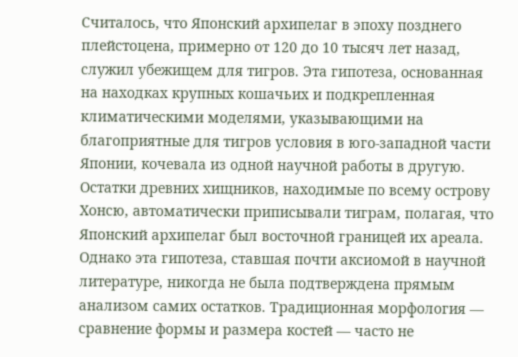Считалось, что Японский архипелаг в эпоху позднего плейстоцена, примерно от 120 до 10 тысяч лет назад, служил убежищем для тигров. Эта гипотеза, основанная на находках крупных кошачьих и подкрепленная климатическими моделями, указывающими на благоприятные для тигров условия в юго-западной части Японии, кочевала из одной научной работы в другую. Остатки древних хищников, находимые по всему острову Хонсю, автоматически приписывали тиграм, полагая, что Японский архипелаг был восточной границей их ареала.
Однако эта гипотеза, ставшая почти аксиомой в научной литературе, никогда не была подтверждена прямым анализом самих остатков. Традиционная морфология — сравнение формы и размера костей — часто не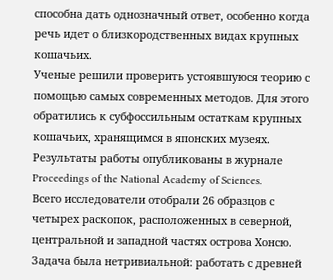способна дать однозначный ответ, особенно когда речь идет о близкородственных видах крупных кошачьих.
Ученые решили проверить устоявшуюся теорию с помощью самых современных методов. Для этого обратились к субфоссильным остаткам крупных кошачьих, хранящимся в японских музеях. Результаты работы опубликованы в журнале Proceedings of the National Academy of Sciences.
Всего исследователи отобрали 26 образцов с четырех раскопок, расположенных в северной, центральной и западной частях острова Хонсю. Задача была нетривиальной: работать с древней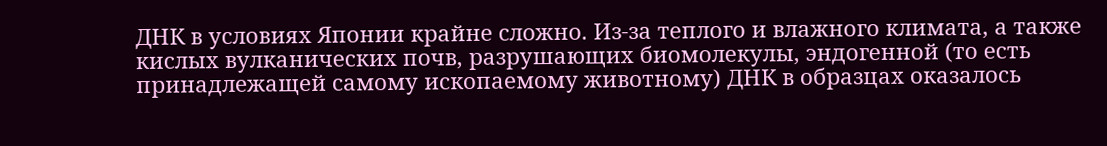ДНК в условиях Японии крайне сложно. Из-за теплого и влажного климата, а также кислых вулканических почв, разрушающих биомолекулы, эндогенной (то есть принадлежащей самому ископаемому животному) ДНК в образцах оказалось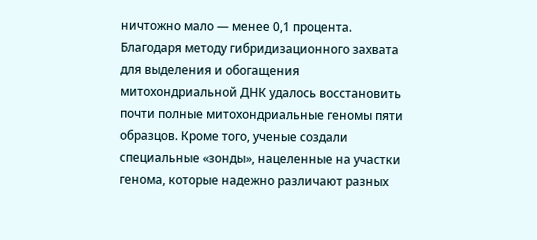ничтожно мало — менее 0,1 процента.
Благодаря методу гибридизационного захвата для выделения и обогащения митохондриальной ДНК удалось восстановить почти полные митохондриальные геномы пяти образцов. Кроме того, ученые создали специальные «зонды», нацеленные на участки генома, которые надежно различают разных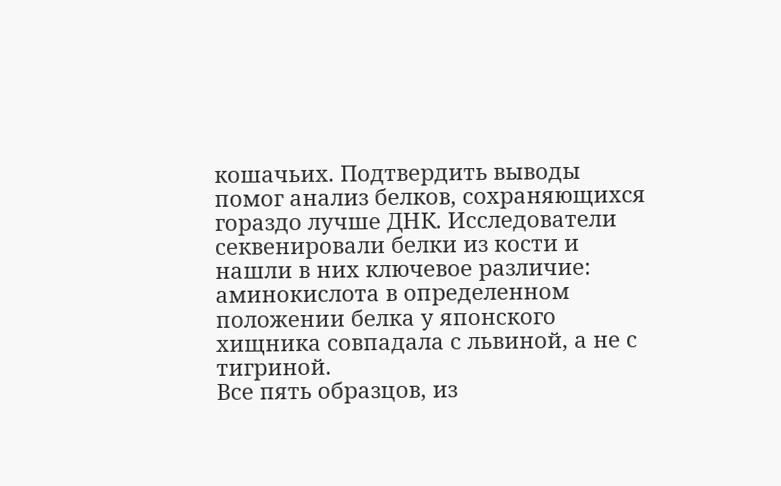кошачьих. Подтвердить выводы помог анализ белков, сохраняющихся гораздо лучше ДНК. Исследователи секвенировали белки из кости и нашли в них ключевое различие: аминокислота в определенном положении белка у японского хищника совпадала с львиной, а не с тигриной.
Все пять образцов, из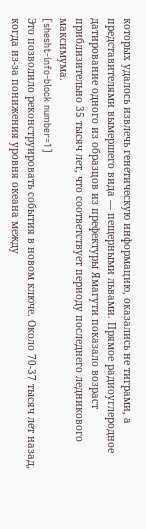которых удалось извлечь генетическую информацию, оказались не тиграми, а представителями вымершего вида — пещерными львами. Прямое радиоуглеродное датирование одного из образцов из префектуры Ямагути показало возраст приблизительно 35 тысяч лет, что соответствует периоду последнего ледникового максимума.
[shesht-info-block number=1]
Это позволило реконструировать события в новом ключе. Около 70-37 тысяч лет назад, когда из-за понижения уровня океана между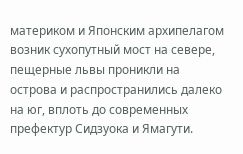материком и Японским архипелагом возник сухопутный мост на севере, пещерные львы проникли на острова и распространились далеко на юг, вплоть до современных префектур Сидзуока и Ямагути.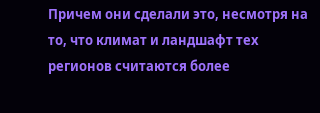Причем они сделали это, несмотря на то, что климат и ландшафт тех регионов считаются более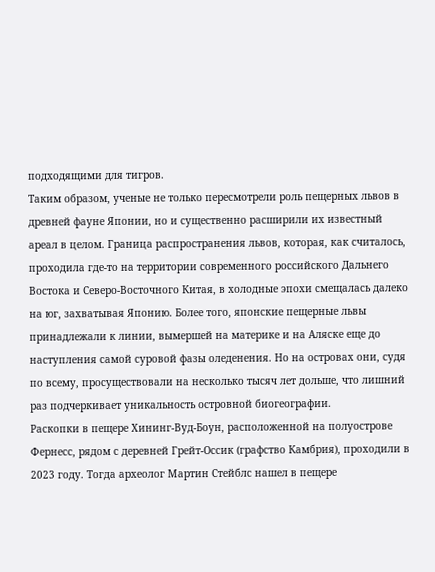подходящими для тигров.
Таким образом, ученые не только пересмотрели роль пещерных львов в древней фауне Японии, но и существенно расширили их известный ареал в целом. Граница распространения львов, которая, как считалось, проходила где-то на территории современного российского Дальнего Востока и Северо-Восточного Китая, в холодные эпохи смещалась далеко на юг, захватывая Японию. Более того, японские пещерные львы принадлежали к линии, вымершей на материке и на Аляске еще до наступления самой суровой фазы оледенения. Но на островах они, судя по всему, просуществовали на несколько тысяч лет дольше, что лишний раз подчеркивает уникальность островной биогеографии.
Раскопки в пещере Хининг-Вуд-Боун, расположенной на полуострове Фернесс, рядом с деревней Грейт-Оссик (графство Камбрия), проходили в 2023 году. Тогда археолог Мартин Стейблс нашел в пещере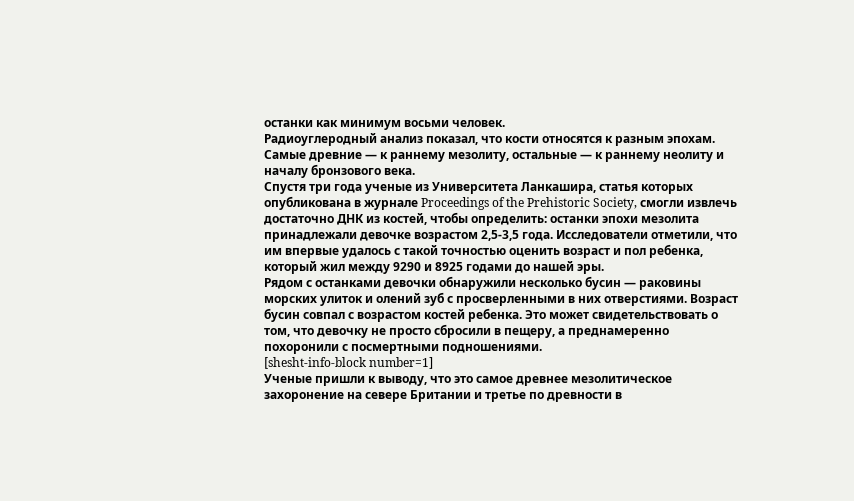останки как минимум восьми человек.
Радиоуглеродный анализ показал, что кости относятся к разным эпохам. Самые древние — к раннему мезолиту, остальные — к раннему неолиту и началу бронзового века.
Спустя три года ученые из Университета Ланкашира, статья которых опубликована в журнале Proceedings of the Prehistoric Society, смогли извлечь достаточно ДНК из костей, чтобы определить: останки эпохи мезолита принадлежали девочке возрастом 2,5-3,5 года. Исследователи отметили, что им впервые удалось с такой точностью оценить возраст и пол ребенка, который жил между 9290 и 8925 годами до нашей эры.
Рядом с останками девочки обнаружили несколько бусин — раковины морских улиток и олений зуб с просверленными в них отверстиями. Возраст бусин совпал с возрастом костей ребенка. Это может свидетельствовать о том, что девочку не просто сбросили в пещеру, а преднамеренно похоронили с посмертными подношениями.
[shesht-info-block number=1]
Ученые пришли к выводу, что это самое древнее мезолитическое захоронение на севере Британии и третье по древности в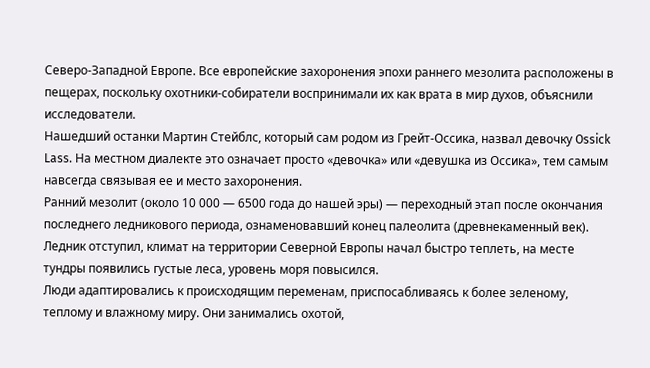Северо-Западной Европе. Все европейские захоронения эпохи раннего мезолита расположены в пещерах, поскольку охотники-собиратели воспринимали их как врата в мир духов, объяснили исследователи.
Нашедший останки Мартин Стейблс, который сам родом из Грейт-Оссика, назвал девочку Ossick Lass. На местном диалекте это означает просто «девочка» или «девушка из Оссика», тем самым навсегда связывая ее и место захоронения.
Ранний мезолит (около 10 000 — 6500 года до нашей эры) — переходный этап после окончания последнего ледникового периода, ознаменовавший конец палеолита (древнекаменный век). Ледник отступил, климат на территории Северной Европы начал быстро теплеть, на месте тундры появились густые леса, уровень моря повысился.
Люди адаптировались к происходящим переменам, приспосабливаясь к более зеленому, теплому и влажному миру. Они занимались охотой,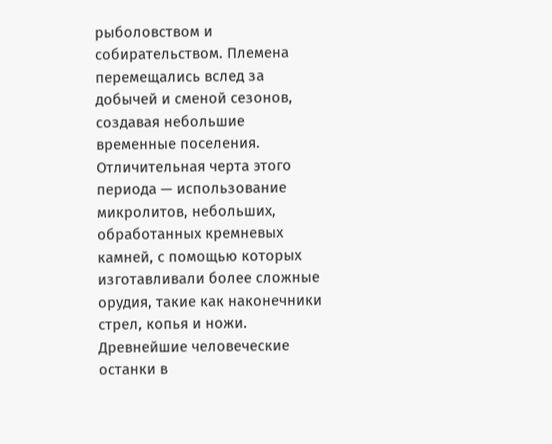рыболовством и собирательством. Племена перемещались вслед за добычей и сменой сезонов, создавая небольшие временные поселения. Отличительная черта этого периода — использование микролитов, небольших, обработанных кремневых камней, с помощью которых изготавливали более сложные орудия, такие как наконечники стрел, копья и ножи.
Древнейшие человеческие останки в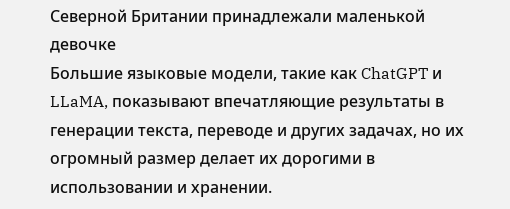Северной Британии принадлежали маленькой девочке
Большие языковые модели, такие как ChatGPT и LLaMA, показывают впечатляющие результаты в генерации текста, переводе и других задачах, но их огромный размер делает их дорогими в использовании и хранении.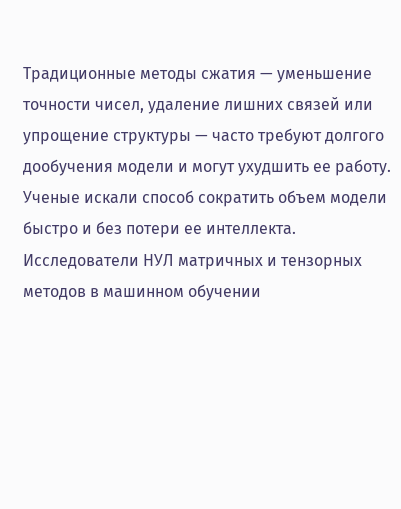Традиционные методы сжатия — уменьшение точности чисел, удаление лишних связей или упрощение структуры — часто требуют долгого дообучения модели и могут ухудшить ее работу. Ученые искали способ сократить объем модели быстро и без потери ее интеллекта.
Исследователи НУЛ матричных и тензорных методов в машинном обучении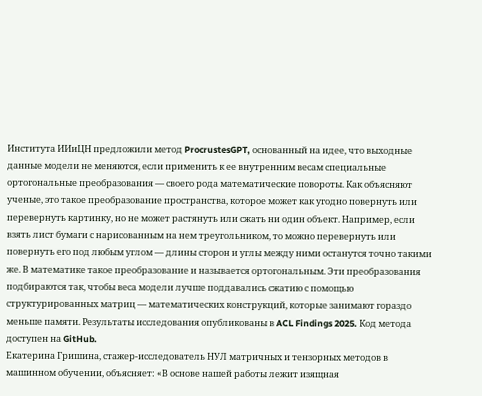Института ИИиЦН предложили метод ProcrustesGPT, основанный на идее, что выходные данные модели не меняются, если применить к ее внутренним весам специальные ортогональные преобразования — своего рода математические повороты. Как объясняют ученые, это такое преобразование пространства, которое может как угодно повернуть или перевернуть картинку, но не может растянуть или сжать ни один объект. Например, если взять лист бумаги с нарисованным на нем треугольником, то можно перевернуть или повернуть его под любым углом — длины сторон и углы между ними останутся точно такими же. В математике такое преобразование и называется ортогональным. Эти преобразования подбираются так, чтобы веса модели лучше поддавались сжатию с помощью структурированных матриц — математических конструкций, которые занимают гораздо меньше памяти. Результаты исследования опубликованы в ACL Findings 2025. Код метода доступен на GitHub.
Екатерина Гришина, стажер-исследователь НУЛ матричных и тензорных методов в машинном обучении, объясняет: «В основе нашей работы лежит изящная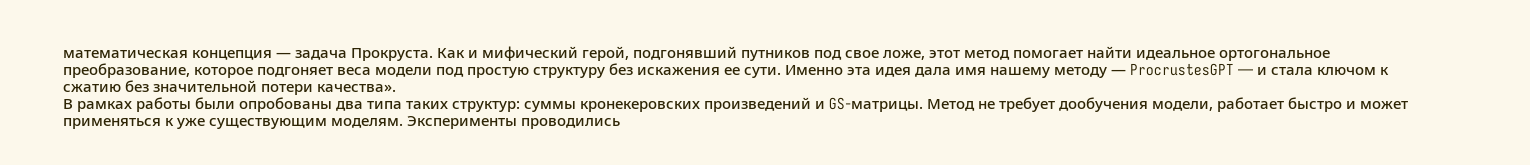математическая концепция — задача Прокруста. Как и мифический герой, подгонявший путников под свое ложе, этот метод помогает найти идеальное ортогональное преобразование, которое подгоняет веса модели под простую структуру без искажения ее сути. Именно эта идея дала имя нашему методу — ProcrustesGPT — и стала ключом к сжатию без значительной потери качества».
В рамках работы были опробованы два типа таких структур: суммы кронекеровских произведений и GS-матрицы. Метод не требует дообучения модели, работает быстро и может применяться к уже существующим моделям. Эксперименты проводились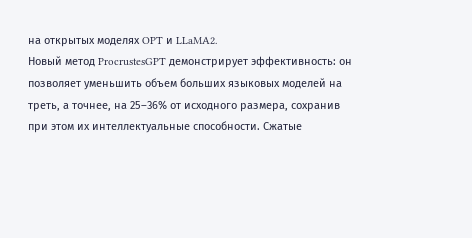на открытых моделях OPT и LLaMA2.
Новый метод ProcrustesGPT демонстрирует эффективность: он позволяет уменьшить объем больших языковых моделей на треть, а точнее, на 25–36% от исходного размера, сохранив при этом их интеллектуальные способности. Сжатые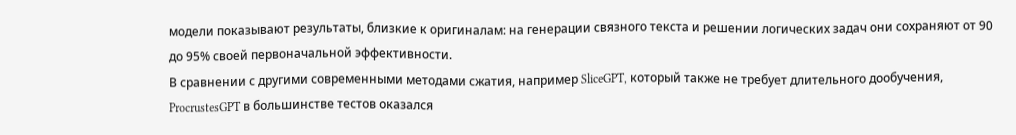модели показывают результаты, близкие к оригиналам: на генерации связного текста и решении логических задач они сохраняют от 90 до 95% своей первоначальной эффективности.
В сравнении с другими современными методами сжатия, например SliceGPT, который также не требует длительного дообучения, ProcrustesGPT в большинстве тестов оказался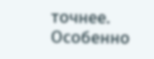точнее. Особенно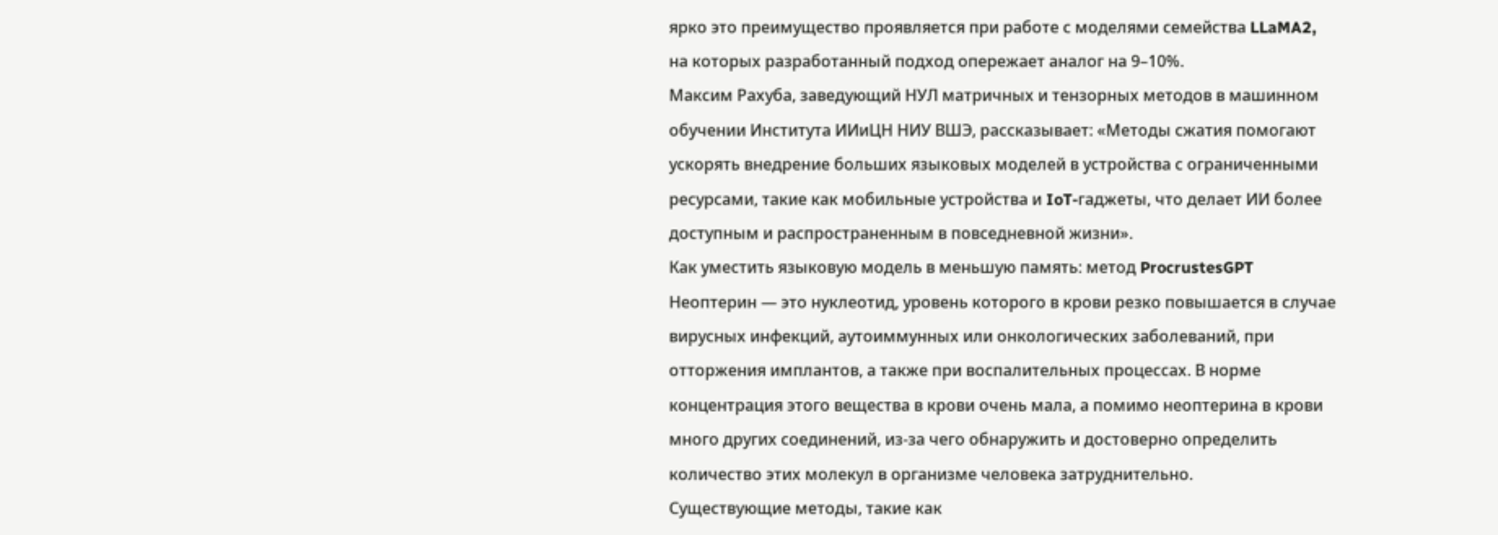ярко это преимущество проявляется при работе с моделями семейства LLaMA2, на которых разработанный подход опережает аналог на 9–10%.
Максим Рахуба, заведующий НУЛ матричных и тензорных методов в машинном обучении Института ИИиЦН НИУ ВШЭ, рассказывает: «Методы сжатия помогают ускорять внедрение больших языковых моделей в устройства с ограниченными ресурсами, такие как мобильные устройства и IoT-гаджеты, что делает ИИ более доступным и распространенным в повседневной жизни».
Как уместить языковую модель в меньшую память: метод ProcrustesGPT
Неоптерин — это нуклеотид, уровень которого в крови резко повышается в случае вирусных инфекций, аутоиммунных или онкологических заболеваний, при отторжения имплантов, а также при воспалительных процессах. В норме концентрация этого вещества в крови очень мала, а помимо неоптерина в крови много других соединений, из-за чего обнаружить и достоверно определить количество этих молекул в организме человека затруднительно.
Существующие методы, такие как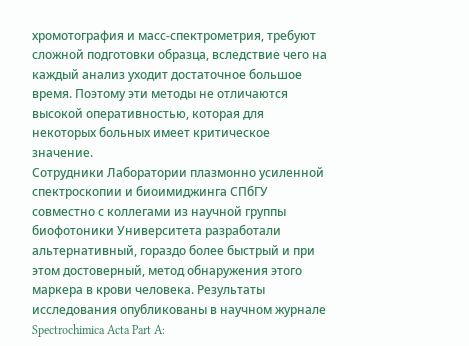хромотография и масс-спектрометрия, требуют сложной подготовки образца, вследствие чего на каждый анализ уходит достаточное большое время. Поэтому эти методы не отличаются высокой оперативностью, которая для некоторых больных имеет критическое значение.
Сотрудники Лаборатории плазмонно усиленной спектроскопии и биоимиджинга СПбГУ совместно с коллегами из научной группы биофотоники Университета разработали альтернативный, гораздо более быстрый и при этом достоверный, метод обнаружения этого маркера в крови человека. Результаты исследования опубликованы в научном журнале Spectrochimica Acta Part A: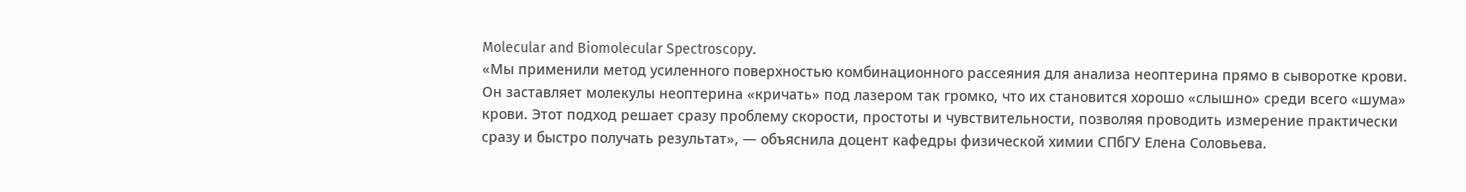Molecular and Biomolecular Spectroscopу.
«Мы применили метод усиленного поверхностью комбинационного рассеяния для анализа неоптерина прямо в сыворотке крови. Он заставляет молекулы неоптерина «кричать» под лазером так громко, что их становится хорошо «слышно» среди всего «шума» крови. Этот подход решает сразу проблему скорости, простоты и чувствительности, позволяя проводить измерение практически сразу и быстро получать результат», — объяснила доцент кафедры физической химии СПбГУ Елена Соловьева.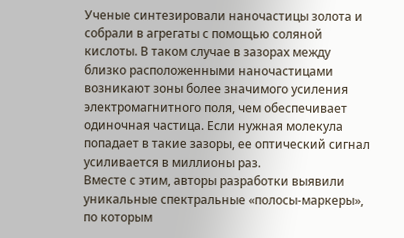Ученые синтезировали наночастицы золота и собрали в агрегаты с помощью соляной кислоты. В таком случае в зазорах между близко расположенными наночастицами возникают зоны более значимого усиления электромагнитного поля, чем обеспечивает одиночная частица. Если нужная молекула попадает в такие зазоры, ее оптический сигнал усиливается в миллионы раз.
Вместе с этим, авторы разработки выявили уникальные спектральные «полосы-маркеры», по которым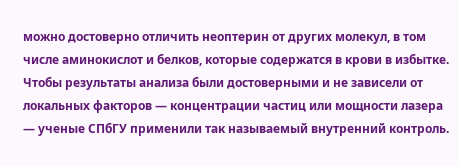можно достоверно отличить неоптерин от других молекул, в том числе аминокислот и белков, которые содержатся в крови в избытке. Чтобы результаты анализа были достоверными и не зависели от локальных факторов — концентрации частиц или мощности лазера — ученые СПбГУ применили так называемый внутренний контроль.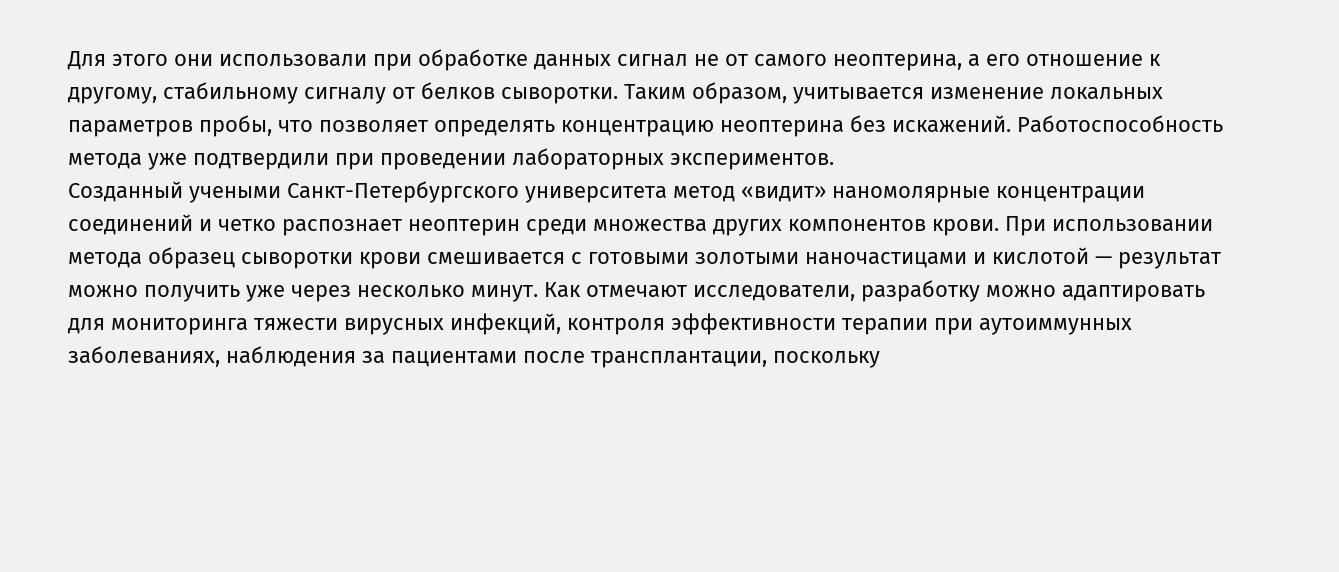Для этого они использовали при обработке данных сигнал не от самого неоптерина, а его отношение к другому, стабильному сигналу от белков сыворотки. Таким образом, учитывается изменение локальных параметров пробы, что позволяет определять концентрацию неоптерина без искажений. Работоспособность метода уже подтвердили при проведении лабораторных экспериментов.
Созданный учеными Санкт-Петербургского университета метод «видит» наномолярные концентрации соединений и четко распознает неоптерин среди множества других компонентов крови. При использовании метода образец сыворотки крови смешивается с готовыми золотыми наночастицами и кислотой — результат можно получить уже через несколько минут. Как отмечают исследователи, разработку можно адаптировать для мониторинга тяжести вирусных инфекций, контроля эффективности терапии при аутоиммунных заболеваниях, наблюдения за пациентами после трансплантации, поскольку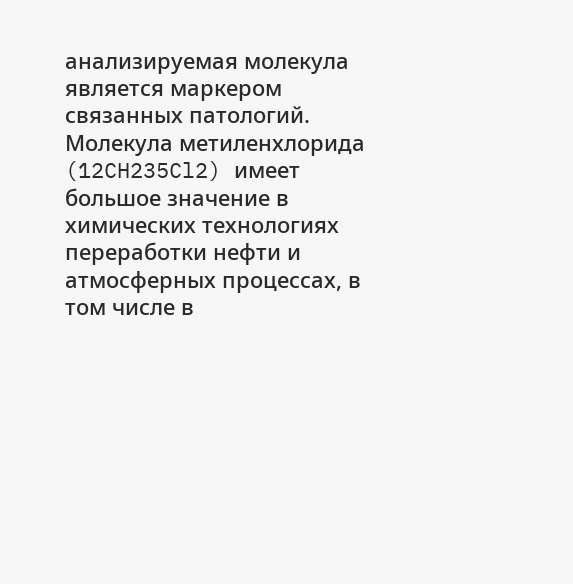анализируемая молекула является маркером связанных патологий.
Молекула метиленхлорида (12CH235Cl2) имеет большое значение в химических технологиях переработки нефти и атмосферных процессах, в том числе в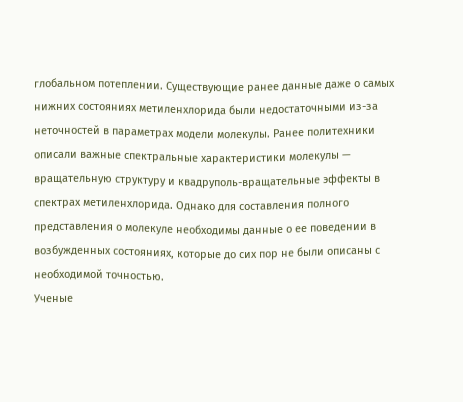глобальном потеплении. Существующие ранее данные даже о самых нижних состояниях метиленхлорида были недостаточными из-за неточностей в параметрах модели молекулы. Ранее политехники описали важные спектральные характеристики молекулы — вращательную структуру и квадруполь-вращательные эффекты в спектрах метиленхлорида. Однако для составления полного представления о молекуле необходимы данные о ее поведении в возбужденных состояниях, которые до сих пор не были описаны с необходимой точностью.
Ученые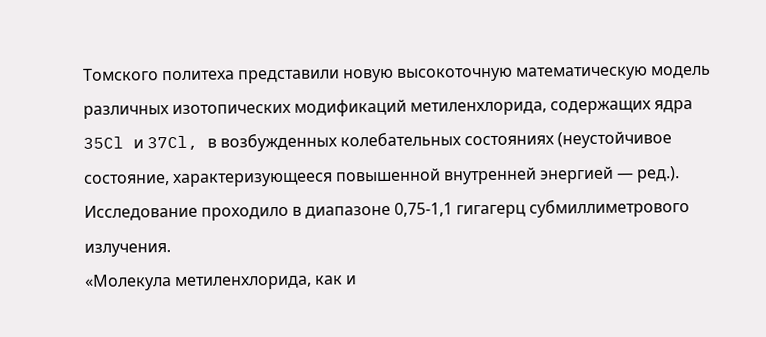Томского политеха представили новую высокоточную математическую модель различных изотопических модификаций метиленхлорида, содержащих ядра 35Cl и 37Cl, в возбужденных колебательных состояниях (неустойчивое состояние, характеризующееся повышенной внутренней энергией — ред.). Исследование проходило в диапазоне 0,75-1,1 гигагерц субмиллиметрового излучения.
«Молекула метиленхлорида, как и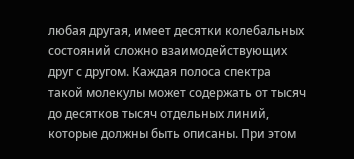любая другая, имеет десятки колебальных состояний сложно взаимодействующих друг с другом. Каждая полоса спектра такой молекулы может содержать от тысяч до десятков тысяч отдельных линий, которые должны быть описаны. При этом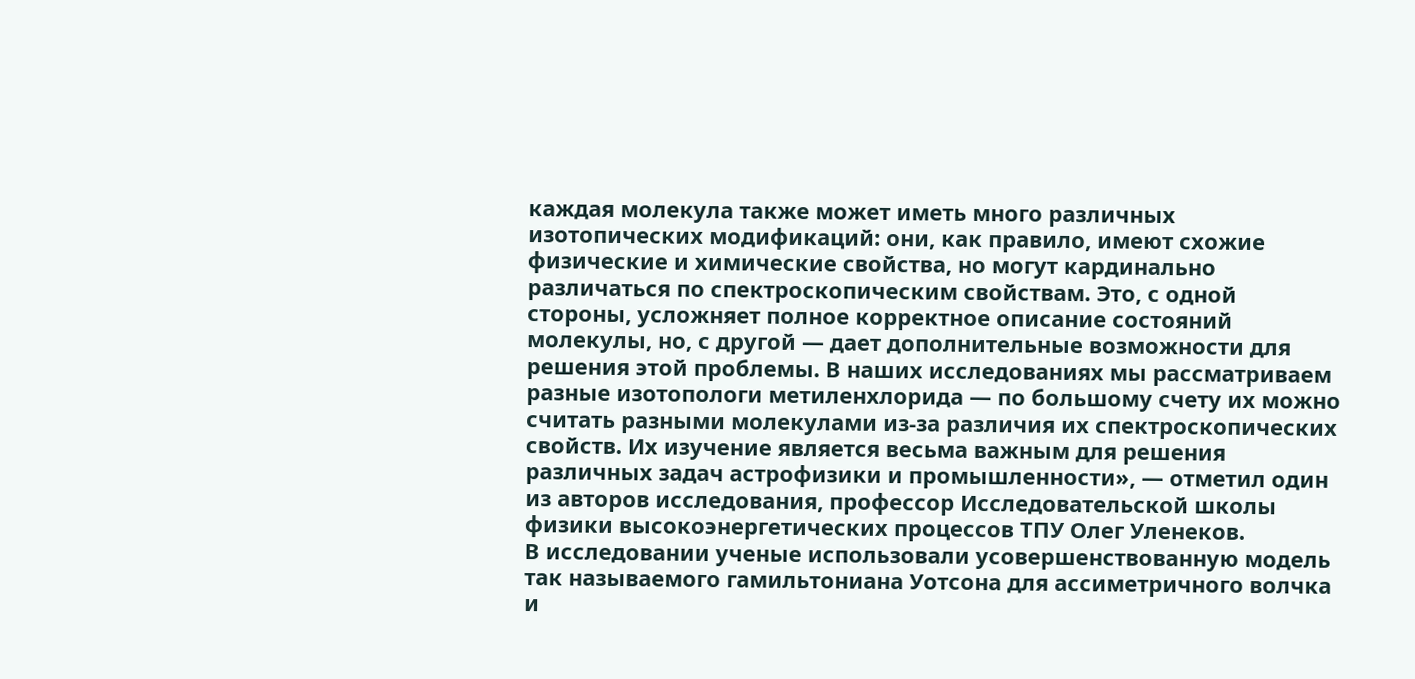каждая молекула также может иметь много различных изотопических модификаций: они, как правило, имеют схожие физические и химические свойства, но могут кардинально различаться по спектроскопическим свойствам. Это, с одной стороны, усложняет полное корректное описание состояний молекулы, но, с другой — дает дополнительные возможности для решения этой проблемы. В наших исследованиях мы рассматриваем разные изотопологи метиленхлорида — по большому счету их можно считать разными молекулами из-за различия их спектроскопических свойств. Их изучение является весьма важным для решения различных задач астрофизики и промышленности», — отметил один из авторов исследования, профессор Исследовательской школы физики высокоэнергетических процессов ТПУ Олег Уленеков.
В исследовании ученые использовали усовершенствованную модель так называемого гамильтониана Уотсона для ассиметричного волчка и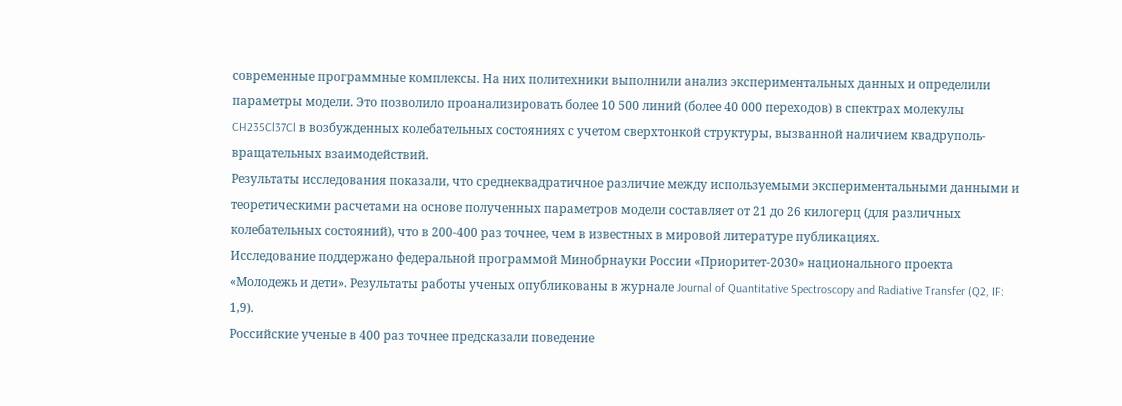современные программные комплексы. На них политехники выполнили анализ экспериментальных данных и определили параметры модели. Это позволило проанализировать более 10 500 линий (более 40 000 переходов) в спектрах молекулы CH235Cl37Cl в возбужденных колебательных состояниях с учетом сверхтонкой структуры, вызванной наличием квадруполь-вращательных взаимодействий.
Результаты исследования показали, что среднеквадратичное различие между используемыми экспериментальными данными и теоретическими расчетами на основе полученных параметров модели составляет от 21 до 26 килогерц (для различных колебательных состояний), что в 200-400 раз точнее, чем в известных в мировой литературе публикациях.
Исследование поддержано федеральной программой Минобрнауки России «Приоритет-2030» национального проекта «Молодежь и дети». Результаты работы ученых опубликованы в журнале Journal of Quantitative Spectroscopy and Radiative Transfer (Q2, IF: 1,9).
Российские ученые в 400 раз точнее предсказали поведение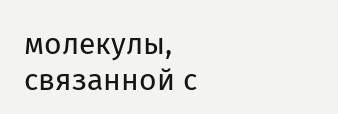молекулы, связанной с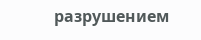разрушением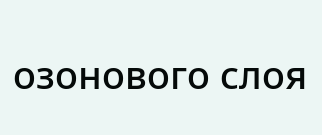озонового слоя